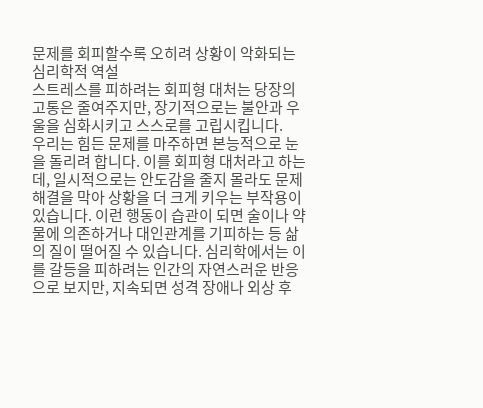문제를 회피할수록 오히려 상황이 악화되는 심리학적 역설
스트레스를 피하려는 회피형 대처는 당장의 고통은 줄여주지만, 장기적으로는 불안과 우울을 심화시키고 스스로를 고립시킵니다.
우리는 힘든 문제를 마주하면 본능적으로 눈을 돌리려 합니다. 이를 회피형 대처라고 하는데, 일시적으로는 안도감을 줄지 몰라도 문제 해결을 막아 상황을 더 크게 키우는 부작용이 있습니다. 이런 행동이 습관이 되면 술이나 약물에 의존하거나 대인관계를 기피하는 등 삶의 질이 떨어질 수 있습니다. 심리학에서는 이를 갈등을 피하려는 인간의 자연스러운 반응으로 보지만, 지속되면 성격 장애나 외상 후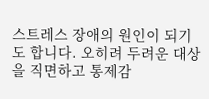스트레스 장애의 원인이 되기도 합니다. 오히려 두려운 대상을 직면하고 통제감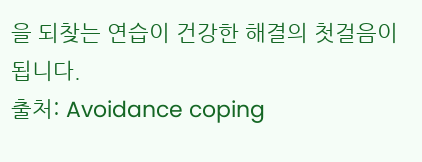을 되찾는 연습이 건강한 해결의 첫걸음이 됩니다.
출처: Avoidance coping